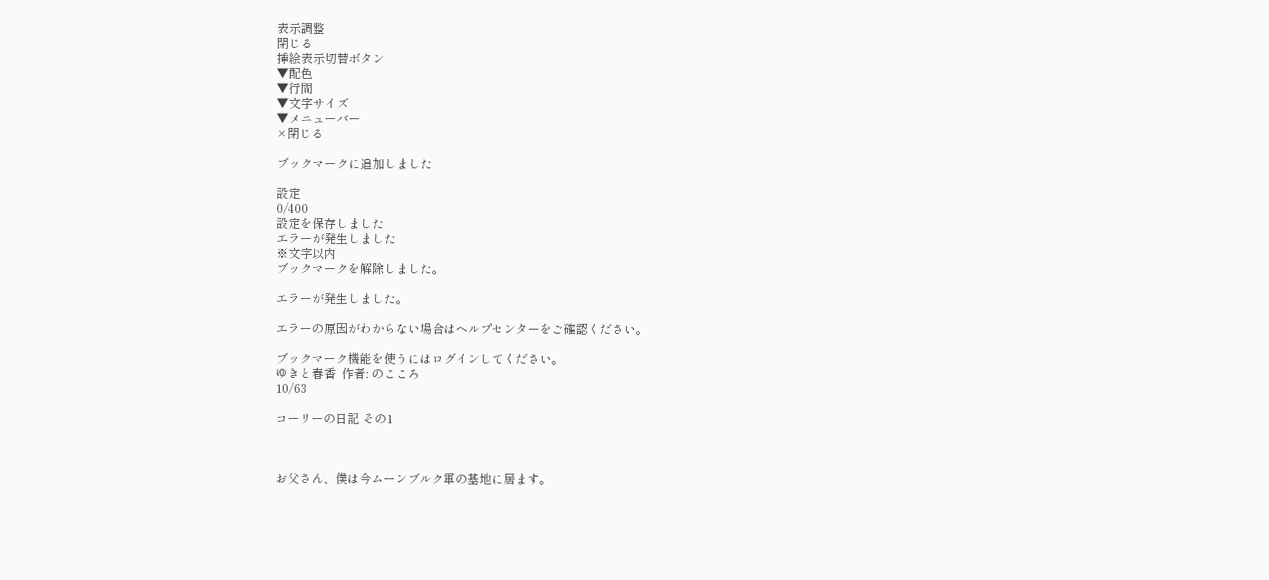表示調整
閉じる
挿絵表示切替ボタン
▼配色
▼行間
▼文字サイズ
▼メニューバー
×閉じる

ブックマークに追加しました

設定
0/400
設定を保存しました
エラーが発生しました
※文字以内
ブックマークを解除しました。

エラーが発生しました。

エラーの原因がわからない場合はヘルプセンターをご確認ください。

ブックマーク機能を使うにはログインしてください。
ゆきと春香  作者: のこころ
10/63

コーリーの日記 その1



お父さん、僕は今ムーンブルク軍の基地に居ます。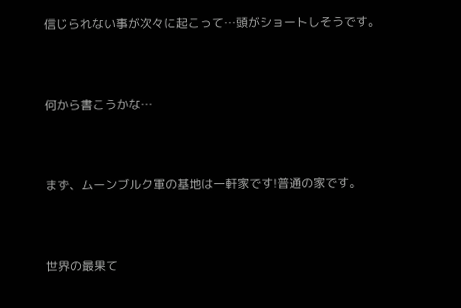信じられない事が次々に起こって…頭がショートしそうです。




何から書こうかな…




まず、ムーンブルク軍の基地は一軒家です!普通の家です。




世界の最果て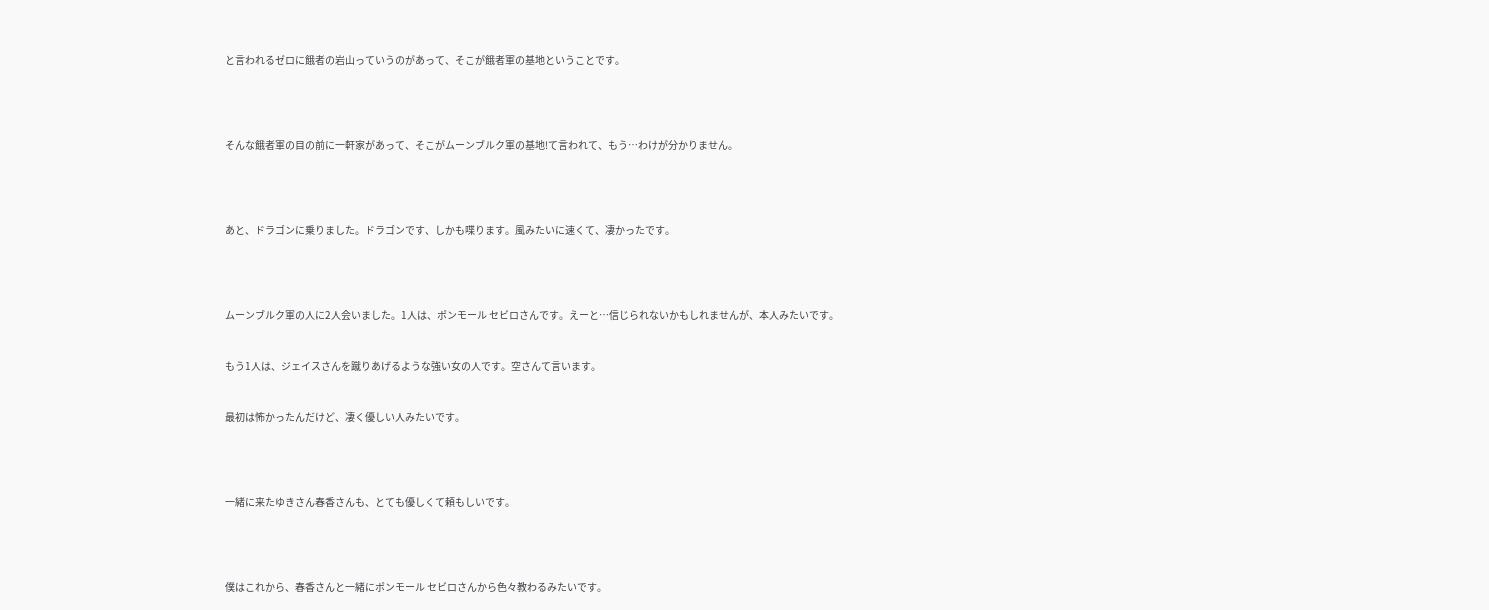と言われるゼロに餓者の岩山っていうのがあって、そこが餓者軍の基地ということです。




そんな餓者軍の目の前に一軒家があって、そこがムーンブルク軍の基地!て言われて、もう…わけが分かりません。




あと、ドラゴンに乗りました。ドラゴンです、しかも喋ります。風みたいに速くて、凄かったです。




ムーンブルク軍の人に2人会いました。1人は、ポンモール セビロさんです。えーと…信じられないかもしれませんが、本人みたいです。


もう1人は、ジェイスさんを蹴りあげるような強い女の人です。空さんて言います。


最初は怖かったんだけど、凄く優しい人みたいです。




一緒に来たゆきさん春香さんも、とても優しくて頼もしいです。




僕はこれから、春香さんと一緒にポンモール セビロさんから色々教わるみたいです。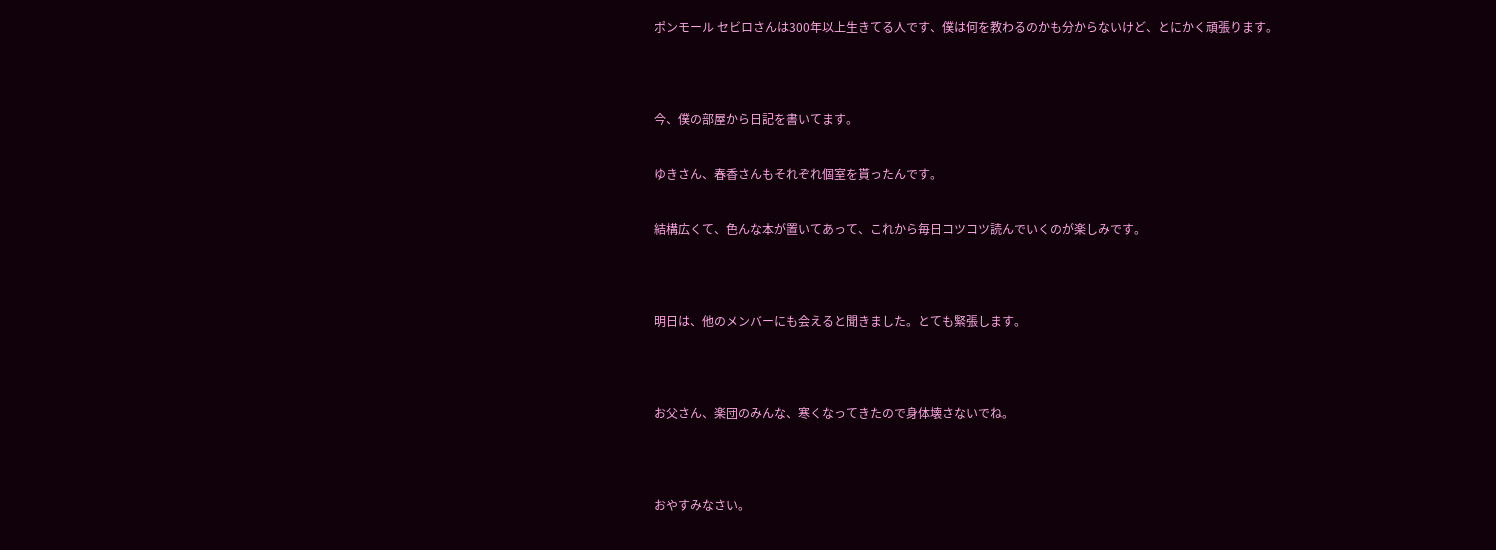ポンモール セビロさんは300年以上生きてる人です、僕は何を教わるのかも分からないけど、とにかく頑張ります。




今、僕の部屋から日記を書いてます。


ゆきさん、春香さんもそれぞれ個室を貰ったんです。


結構広くて、色んな本が置いてあって、これから毎日コツコツ読んでいくのが楽しみです。




明日は、他のメンバーにも会えると聞きました。とても緊張します。




お父さん、楽団のみんな、寒くなってきたので身体壊さないでね。




おやすみなさい。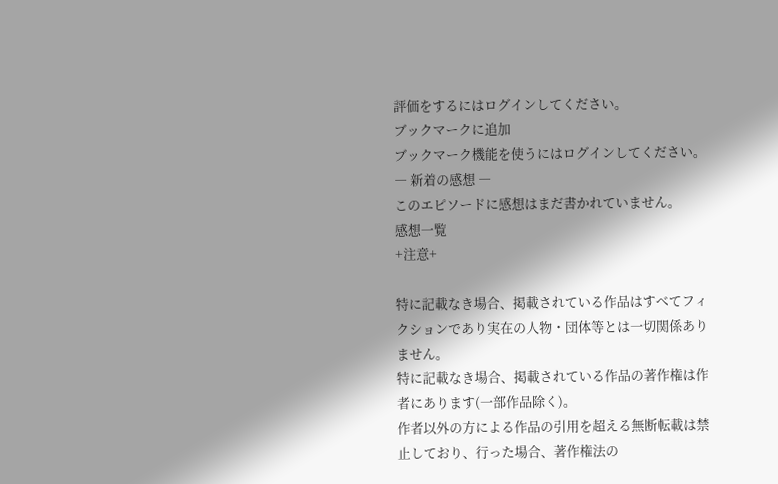評価をするにはログインしてください。
ブックマークに追加
ブックマーク機能を使うにはログインしてください。
― 新着の感想 ―
このエピソードに感想はまだ書かれていません。
感想一覧
+注意+

特に記載なき場合、掲載されている作品はすべてフィクションであり実在の人物・団体等とは一切関係ありません。
特に記載なき場合、掲載されている作品の著作権は作者にあります(一部作品除く)。
作者以外の方による作品の引用を超える無断転載は禁止しており、行った場合、著作権法の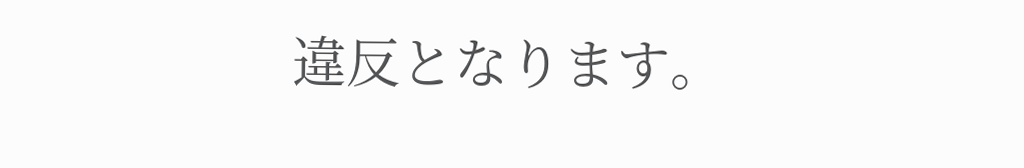違反となります。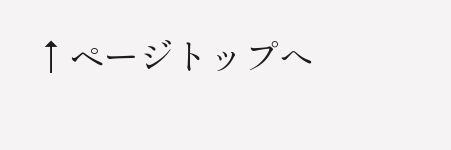↑ページトップへ